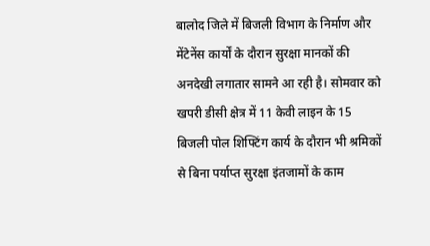बालोद जिले में बिजली विभाग के निर्माण और मेंटेनेंस कार्यों के दौरान सुरक्षा मानकों की अनदेखी लगातार सामने आ रही है। सोमवार को खपरी डीसी क्षेत्र में 11 केवी लाइन के 15 बिजली पोल शिफ्टिंग कार्य के दौरान भी श्रमिकों से बिना पर्याप्त सुरक्षा इंतजामों के काम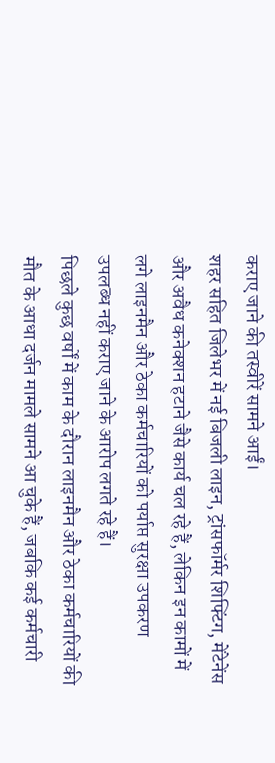कराए जाने की तस्वीरें सामने आईं।
शहर सहित जिलेभर में नई बिजली लाइन, ट्रांसफॉर्मर शिफ्टिंग, मेंटेनेंस और अवैध कनेक्शन हटाने जैसे कार्य चल रहे हैं, लेकिन इन कामों में लगे लाइनमैन और ठेका कर्मचारियों को पर्याप्त सुरक्षा उपकरण उपलब्ध नहीं कराए जाने के आरोप लगते रहे हैं।
पिछले कुछ वर्षों में काम के दौरान लाइनमैन और ठेका कर्मचारियों की मौत के आधा दर्जन मामले सामने आ चुके हैं, जबकि कई कर्मचारी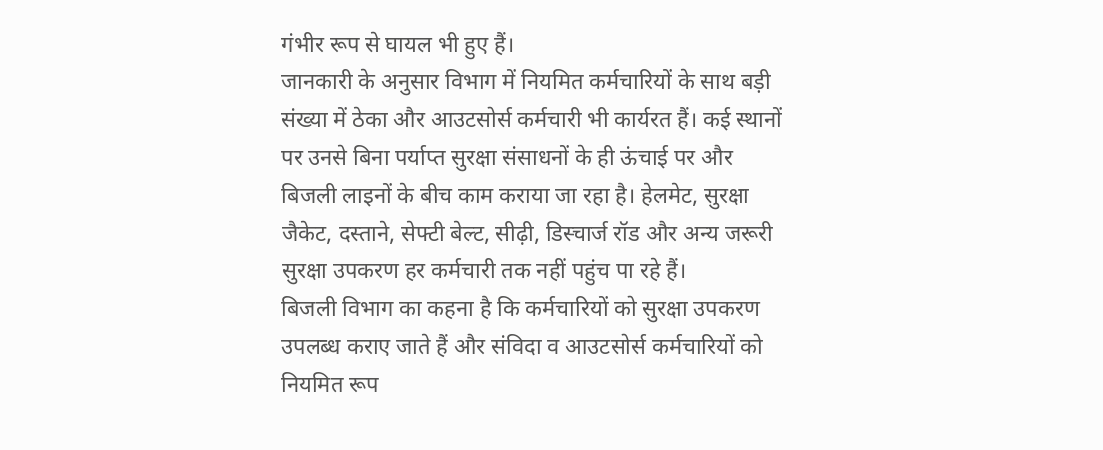गंभीर रूप से घायल भी हुए हैं।
जानकारी के अनुसार विभाग में नियमित कर्मचारियों के साथ बड़ी संख्या में ठेका और आउटसोर्स कर्मचारी भी कार्यरत हैं। कई स्थानों पर उनसे बिना पर्याप्त सुरक्षा संसाधनों के ही ऊंचाई पर और बिजली लाइनों के बीच काम कराया जा रहा है। हेलमेट, सुरक्षा जैकेट, दस्ताने, सेफ्टी बेल्ट, सीढ़ी, डिस्चार्ज रॉड और अन्य जरूरी सुरक्षा उपकरण हर कर्मचारी तक नहीं पहुंच पा रहे हैं।
बिजली विभाग का कहना है कि कर्मचारियों को सुरक्षा उपकरण उपलब्ध कराए जाते हैं और संविदा व आउटसोर्स कर्मचारियों को नियमित रूप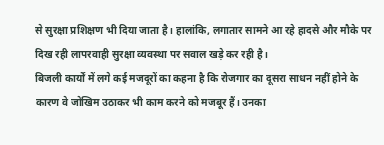से सुरक्षा प्रशिक्षण भी दिया जाता है। हालांकि, लगातार सामने आ रहे हादसे और मौके पर दिख रही लापरवाही सुरक्षा व्यवस्था पर सवाल खड़े कर रही है।
बिजली कार्यों में लगे कई मजदूरों का कहना है कि रोजगार का दूसरा साधन नहीं होने के कारण वे जोखिम उठाकर भी काम करने को मजबूर हैं। उनका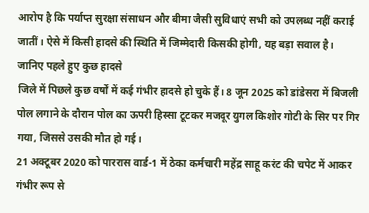आरोप है कि पर्याप्त सुरक्षा संसाधन और बीमा जैसी सुविधाएं सभी को उपलब्ध नहीं कराई जातीं। ऐसे में किसी हादसे की स्थिति में जिम्मेदारी किसकी होगी, यह बड़ा सवाल है।
जानिए पहले हुए कुछ हादसे
जिले में पिछले कुछ वर्षों में कई गंभीर हादसे हो चुके हैं। 8 जून 2025 को डांडेसरा में बिजली पोल लगाने के दौरान पोल का ऊपरी हिस्सा टूटकर मजदूर युगल किशोर गोटी के सिर पर गिर गया, जिससे उसकी मौत हो गई।
21 अक्टूबर 2020 को पाररास वार्ड-1 में ठेका कर्मचारी महेंद्र साहू करंट की चपेट में आकर गंभीर रूप से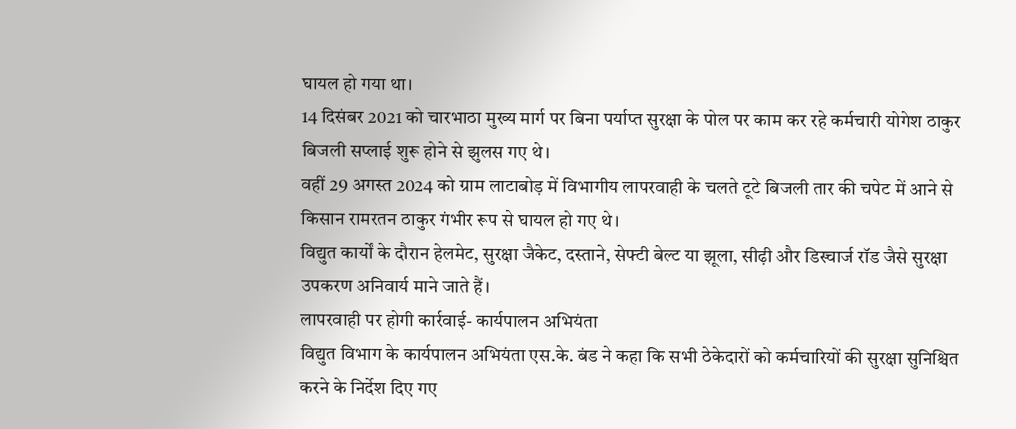घायल हो गया था।
14 दिसंबर 2021 को चारभाठा मुख्य मार्ग पर बिना पर्याप्त सुरक्षा के पोल पर काम कर रहे कर्मचारी योगेश ठाकुर बिजली सप्लाई शुरू होने से झुलस गए थे।
वहीं 29 अगस्त 2024 को ग्राम लाटाबोड़ में विभागीय लापरवाही के चलते टूटे बिजली तार की चपेट में आने से किसान रामरतन ठाकुर गंभीर रूप से घायल हो गए थे।
विद्युत कार्यों के दौरान हेलमेट, सुरक्षा जैकेट, दस्ताने, सेफ्टी बेल्ट या झूला, सीढ़ी और डिस्चार्ज रॉड जैसे सुरक्षा उपकरण अनिवार्य माने जाते हैं।
लापरवाही पर होगी कार्रवाई- कार्यपालन अभियंता
विद्युत विभाग के कार्यपालन अभियंता एस.के. बंड ने कहा कि सभी ठेकेदारों को कर्मचारियों की सुरक्षा सुनिश्चित करने के निर्देश दिए गए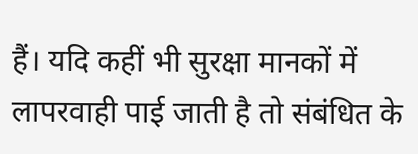हैं। यदि कहीं भी सुरक्षा मानकों में लापरवाही पाई जाती है तो संबंधित के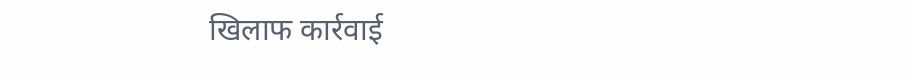खिलाफ कार्रवाई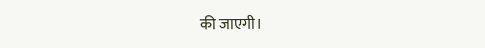की जाएगी।